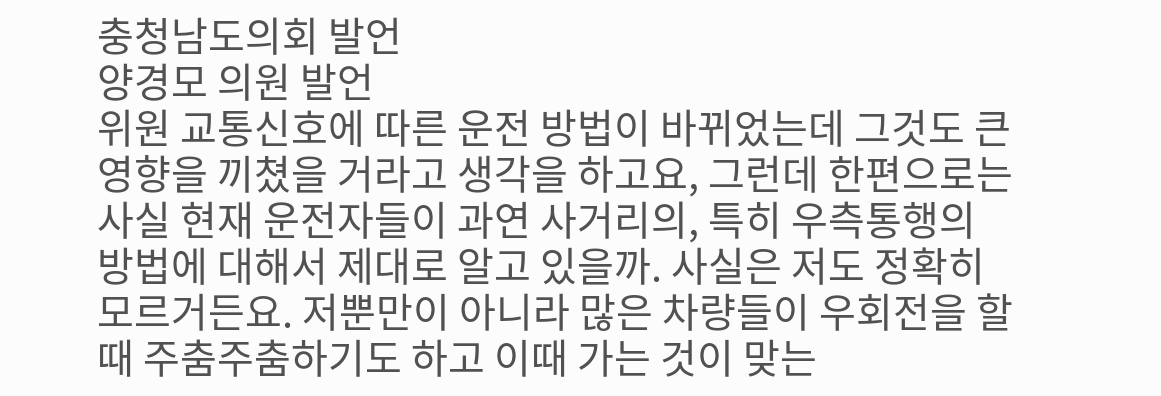충청남도의회 발언
양경모 의원 발언
위원 교통신호에 따른 운전 방법이 바뀌었는데 그것도 큰 영향을 끼쳤을 거라고 생각을 하고요, 그런데 한편으로는 사실 현재 운전자들이 과연 사거리의, 특히 우측통행의 방법에 대해서 제대로 알고 있을까. 사실은 저도 정확히 모르거든요. 저뿐만이 아니라 많은 차량들이 우회전을 할 때 주춤주춤하기도 하고 이때 가는 것이 맞는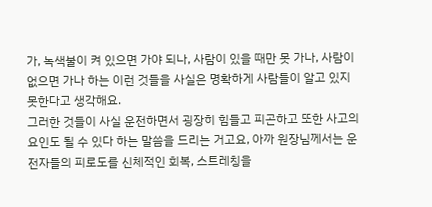가, 녹색불이 켜 있으면 가야 되나, 사람이 있을 때만 못 가나, 사람이 없으면 가나 하는 이런 것들을 사실은 명확하게 사람들이 알고 있지 못한다고 생각해요.
그러한 것들이 사실 운전하면서 굉장히 힘들고 피곤하고 또한 사고의 요인도 될 수 있다 하는 말씀을 드리는 거고요, 아까 원장님께서는 운전자들의 피로도를 신체적인 회복, 스트레칭을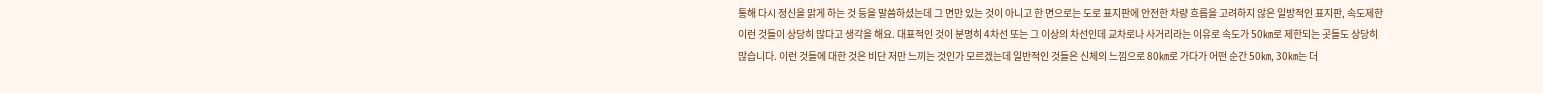통해 다시 정신을 맑게 하는 것 등을 말씀하셨는데 그 면만 있는 것이 아니고 한 면으로는 도로 표지판에 안전한 차량 흐름을 고려하지 않은 일방적인 표지판, 속도제한 이런 것들이 상당히 많다고 생각을 해요. 대표적인 것이 분명히 4차선 또는 그 이상의 차선인데 교차로나 사거리라는 이유로 속도가 50㎞로 제한되는 곳들도 상당히 많습니다. 이런 것들에 대한 것은 비단 저만 느끼는 것인가 모르겠는데 일반적인 것들은 신체의 느낌으로 80㎞로 가다가 어떤 순간 50㎞, 30㎞는 더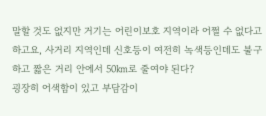말할 것도 없지만 거기는 어린이보호 지역이라 어쩔 수 없다고 하고요, 사거리 지역인데 신호등이 여전히 녹색등인데도 불구하고 짧은 거리 안에서 50㎞로 줄여야 된다?
굉장히 어색함이 있고 부담감이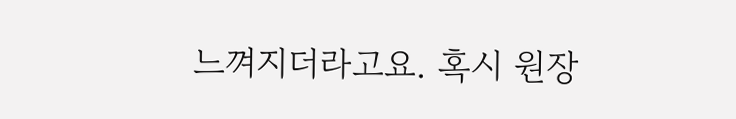느껴지더라고요. 혹시 원장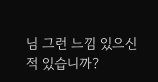님 그런 느낌 있으신 적 있습니까?